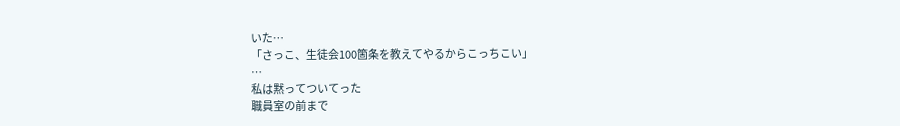いた…
「さっこ、生徒会100箇条を教えてやるからこっちこい」
…
私は黙ってついてった
職員室の前まで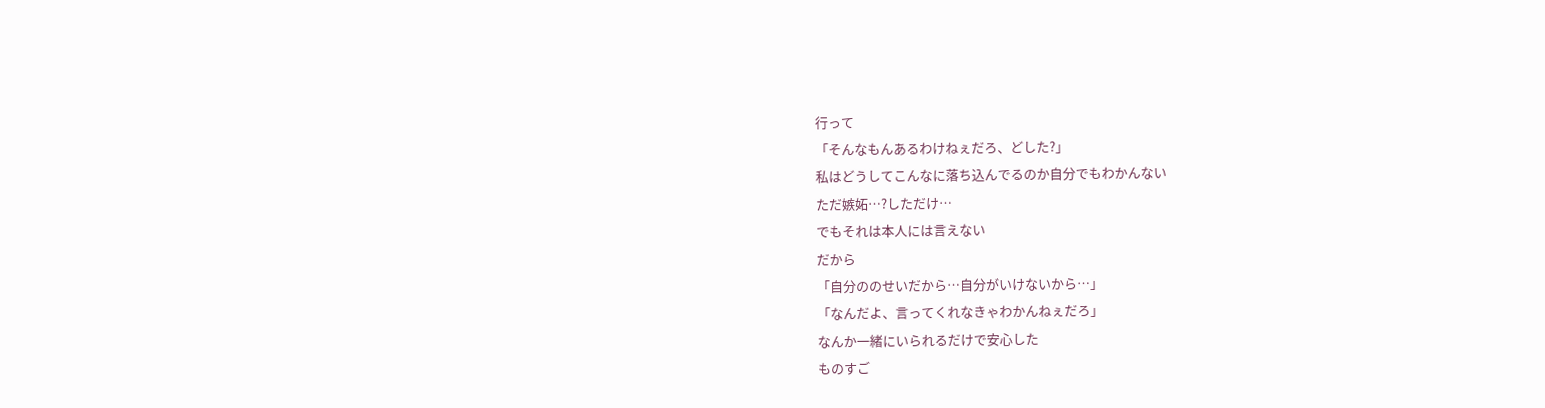行って
「そんなもんあるわけねぇだろ、どした?」
私はどうしてこんなに落ち込んでるのか自分でもわかんない
ただ嫉妬…?しただけ…
でもそれは本人には言えない
だから
「自分ののせいだから…自分がいけないから…」
「なんだよ、言ってくれなきゃわかんねぇだろ」
なんか一緒にいられるだけで安心した
ものすご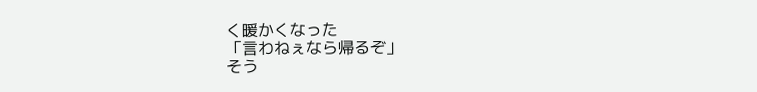く暖かくなった
「言わねぇなら帰るぞ」
そう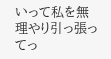いって私を無理やり引っ張ってっ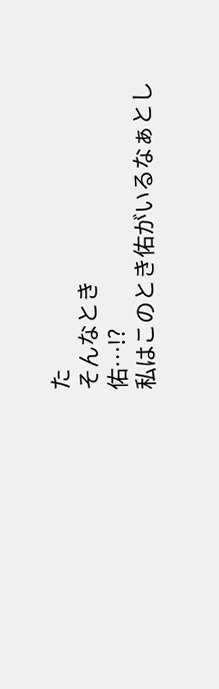た
そんなとき
佑…!?
私はこのとき佑がいるなぁとし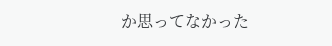か思ってなかった